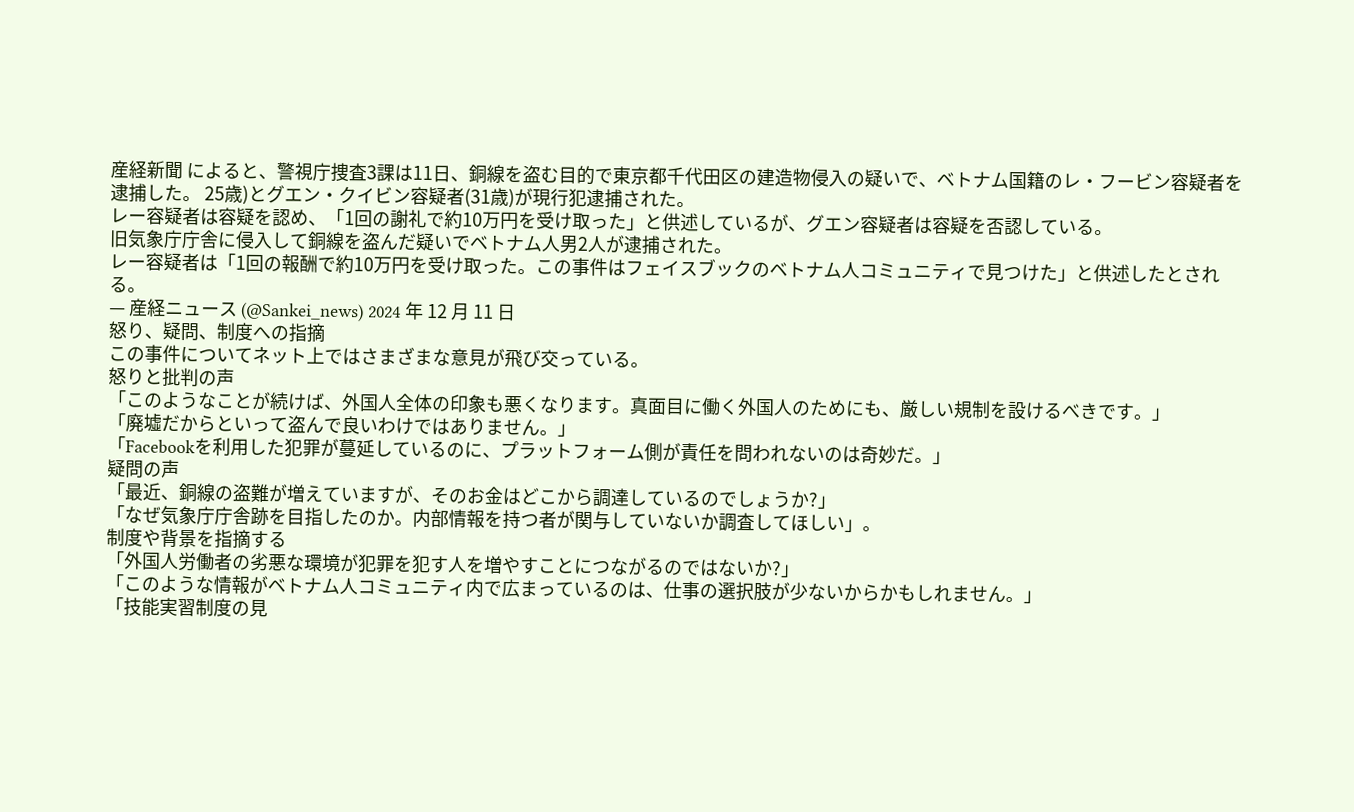産経新聞 によると、警視庁捜査3課は11日、銅線を盗む目的で東京都千代田区の建造物侵入の疑いで、ベトナム国籍のレ・フービン容疑者を逮捕した。 25歳)とグエン・クイビン容疑者(31歳)が現行犯逮捕された。
レー容疑者は容疑を認め、「1回の謝礼で約10万円を受け取った」と供述しているが、グエン容疑者は容疑を否認している。
旧気象庁庁舎に侵入して銅線を盗んだ疑いでベトナム人男2人が逮捕された。
レー容疑者は「1回の報酬で約10万円を受け取った。この事件はフェイスブックのベトナム人コミュニティで見つけた」と供述したとされる。
— 産経ニュース (@Sankei_news) 2024 年 12 月 11 日
怒り、疑問、制度への指摘
この事件についてネット上ではさまざまな意見が飛び交っている。
怒りと批判の声
「このようなことが続けば、外国人全体の印象も悪くなります。真面目に働く外国人のためにも、厳しい規制を設けるべきです。」
「廃墟だからといって盗んで良いわけではありません。」
「Facebookを利用した犯罪が蔓延しているのに、プラットフォーム側が責任を問われないのは奇妙だ。」
疑問の声
「最近、銅線の盗難が増えていますが、そのお金はどこから調達しているのでしょうか?」
「なぜ気象庁庁舎跡を目指したのか。内部情報を持つ者が関与していないか調査してほしい」。
制度や背景を指摘する
「外国人労働者の劣悪な環境が犯罪を犯す人を増やすことにつながるのではないか?」
「このような情報がベトナム人コミュニティ内で広まっているのは、仕事の選択肢が少ないからかもしれません。」
「技能実習制度の見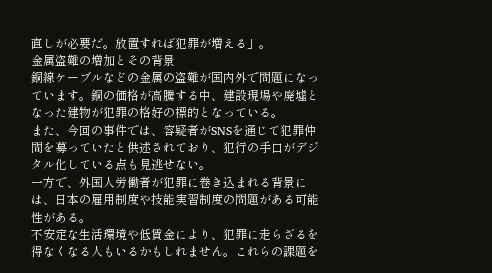直しが必要だ。放置すれば犯罪が増える」。
金属盗難の増加とその背景
銅線ケーブルなどの金属の盗難が国内外で問題になっています。銅の価格が高騰する中、建設現場や廃墟となった建物が犯罪の格好の標的となっている。
また、今回の事件では、容疑者がSNSを通じて犯罪仲間を募っていたと供述されており、犯行の手口がデジタル化している点も見逃せない。
一方で、外国人労働者が犯罪に巻き込まれる背景には、日本の雇用制度や技能実習制度の問題がある可能性がある。
不安定な生活環境や低賃金により、犯罪に走らざるを得なくなる人もいるかもしれません。これらの課題を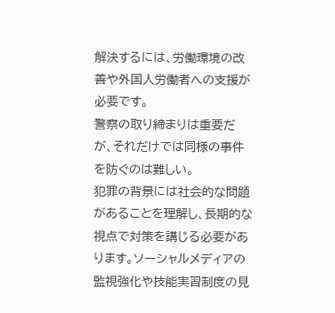解決するには、労働環境の改善や外国人労働者への支援が必要です。
警察の取り締まりは重要だが、それだけでは同様の事件を防ぐのは難しい。
犯罪の背景には社会的な問題があることを理解し、長期的な視点で対策を講じる必要があります。ソーシャルメディアの監視強化や技能実習制度の見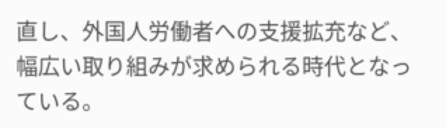直し、外国人労働者への支援拡充など、幅広い取り組みが求められる時代となっている。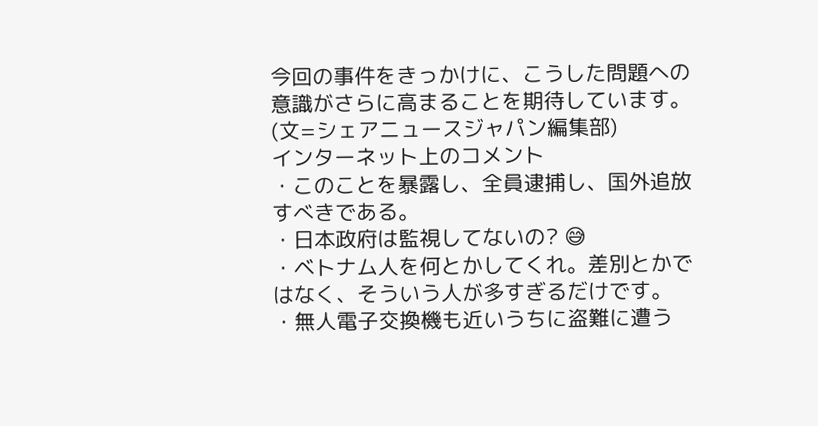今回の事件をきっかけに、こうした問題への意識がさらに高まることを期待しています。
(文=シェアニュースジャパン編集部)
インターネット上のコメント
・このことを暴露し、全員逮捕し、国外追放すべきである。
・日本政府は監視してないの? 😅
・ベトナム人を何とかしてくれ。差別とかではなく、そういう人が多すぎるだけです。
・無人電子交換機も近いうちに盗難に遭う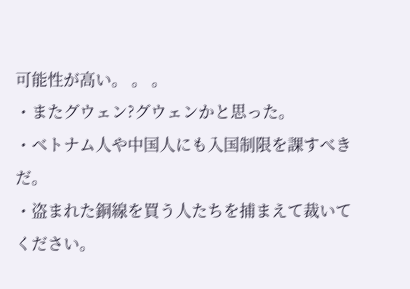可能性が高い。 。 。
・またグウェン?グウェンかと思った。
・ベトナム人や中国人にも入国制限を課すべきだ。
・盗まれた銅線を買う人たちを捕まえて裁いてください。